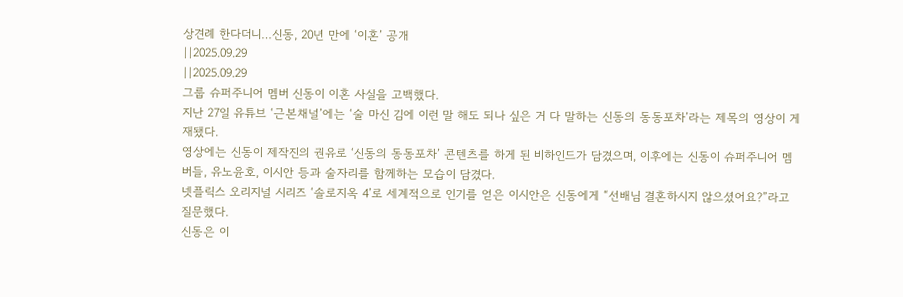상견례 한다더니…신동, 20년 만에 ‘이혼’ 공개
||2025.09.29
||2025.09.29
그룹 슈퍼주니어 멤버 신동이 이혼 사실을 고백했다.
지난 27일 유튜브 ‘근본채널’에는 ‘술 마신 김에 이런 말 해도 되나 싶은 거 다 말하는 신동의 동동포차’라는 제목의 영상이 게재됐다.
영상에는 신동이 제작진의 권유로 ‘신동의 동동포차’ 콘텐츠를 하게 된 비하인드가 담겼으며, 이후에는 신동이 슈퍼주니어 멤버들, 유노윤호, 이시안 등과 술자리를 함께하는 모습이 담겼다.
넷플릭스 오리지널 시리즈 ‘솔로지옥 4’로 세계적으로 인기를 얻은 이시안은 신동에게 “선배님 결혼하시지 않으셨어요?”라고 질문했다.
신동은 이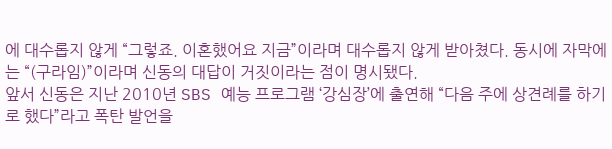에 대수롭지 않게 “그렇죠. 이혼했어요 지금”이라며 대수롭지 않게 받아쳤다. 동시에 자막에는 “(구라임)”이라며 신동의 대답이 거짓이라는 점이 명시됐다.
앞서 신동은 지난 2010년 SBS 예능 프로그램 ‘강심장’에 출연해 “다음 주에 상견례를 하기로 했다”라고 폭탄 발언을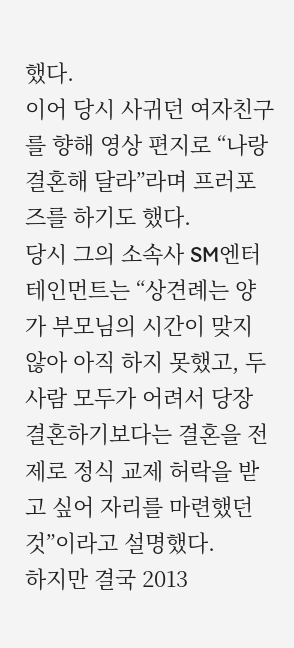했다.
이어 당시 사귀던 여자친구를 향해 영상 편지로 “나랑 결혼해 달라”라며 프러포즈를 하기도 했다.
당시 그의 소속사 SM엔터테인먼트는 “상견례는 양가 부모님의 시간이 맞지 않아 아직 하지 못했고, 두 사람 모두가 어려서 당장 결혼하기보다는 결혼을 전제로 정식 교제 허락을 받고 싶어 자리를 마련했던 것”이라고 설명했다.
하지만 결국 2013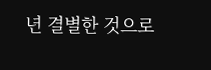년 결별한 것으로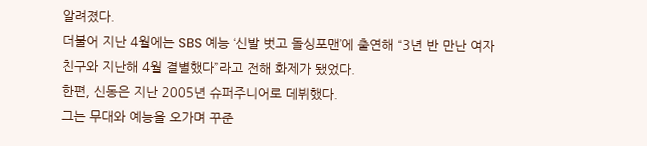알려졌다.
더불어 지난 4월에는 SBS 예능 ‘신발 벗고 돌싱포맨’에 출연해 “3년 반 만난 여자친구와 지난해 4월 결별했다”라고 전해 화제가 됐었다.
한편, 신동은 지난 2005년 슈퍼주니어로 데뷔했다.
그는 무대와 예능을 오가며 꾸준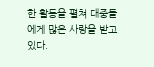한 활동을 펼쳐 대중들에게 많은 사랑을 받고 있다.